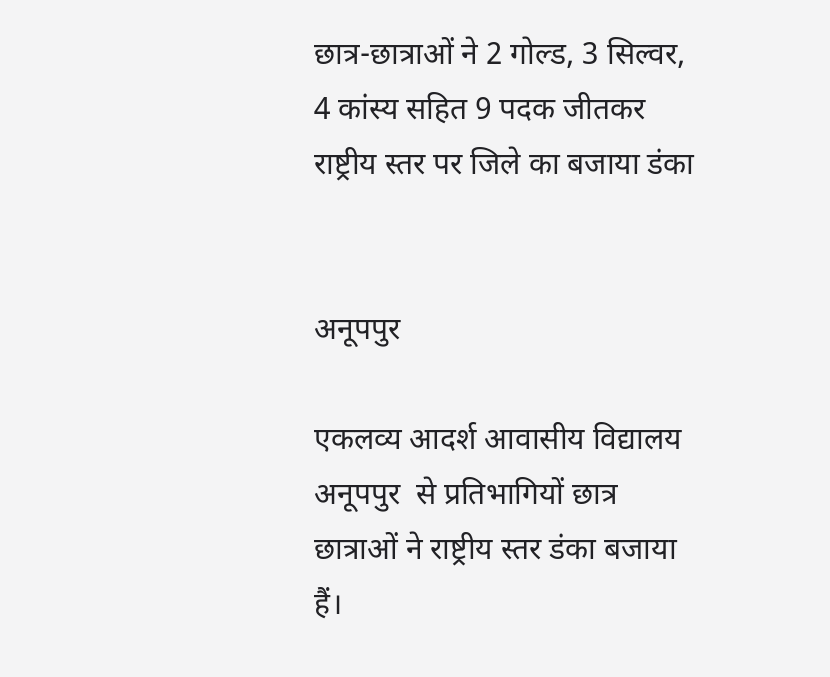छात्र-छात्राओं ने 2 गोल्ड, 3 सिल्वर, 4 कांस्य सहित 9 पदक जीतकर राष्ट्रीय स्तर पर जिले का बजाया डंका


अनूपपुर

एकलव्य आदर्श आवासीय विद्यालय अनूपपुर  से प्रतिभागियों छात्र छात्राओं ने राष्ट्रीय स्तर डंका बजाया हैं।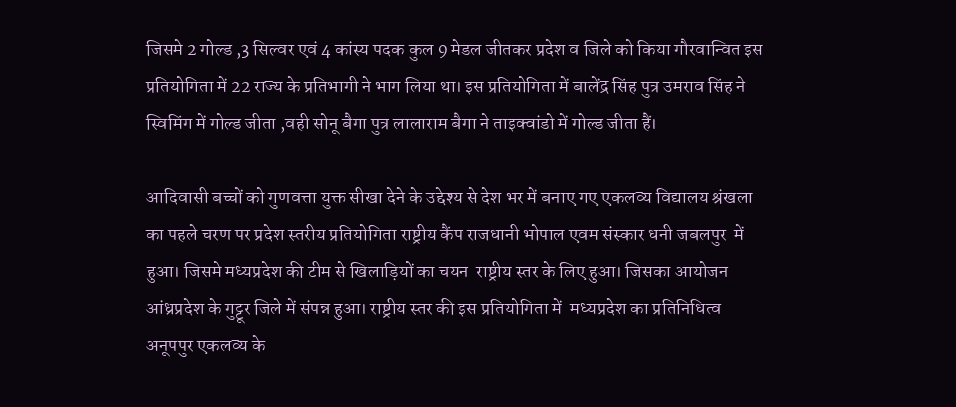जिसमे 2 गोल्ड ,3 सिल्वर एवं 4 कांस्य पदक कुल 9 मेडल जीतकर प्रदेश व जिले को किया गौरवान्वित इस प्रतियोगिता में 22 राज्य के प्रतिभागी ने भाग लिया था। इस प्रतियोगिता में बालेंद्र सिंह पुत्र उमराव सिंह ने स्विमिंग में गोल्ड जीता ,वही सोनू बैगा पुत्र लालाराम बैगा ने ताइक्वांडो में गोल्ड जीता हैं।

आदिवासी बच्चों को गुणवत्ता युक्त सीखा देने के उद्देश्य से देश भर में बनाए गए एकलव्य विद्यालय श्रंखला का पहले चरण पर प्रदेश स्तरीय प्रतियोगिता राष्ट्रीय कैंप राजधानी भोपाल एवम संस्कार धनी जबलपुर  में हुआ। जिसमे मध्यप्रदेश की टीम से खिलाड़ियों का चयन  राष्ट्रीय स्तर के लिए हुआ। जिसका आयोजन आंध्रप्रदेश के गुट्टूर जिले में संपन्न हुआ। राष्ट्रीय स्तर की इस प्रतियोगिता में  मध्यप्रदेश का प्रतिनिधित्व अनूपपुर एकलव्य के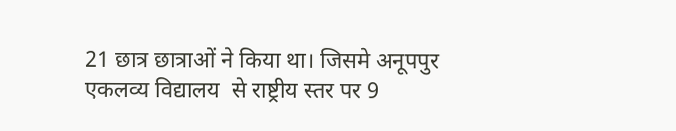21 छात्र छात्राओं ने किया था। जिसमे अनूपपुर एकलव्य विद्यालय  से राष्ट्रीय स्तर पर 9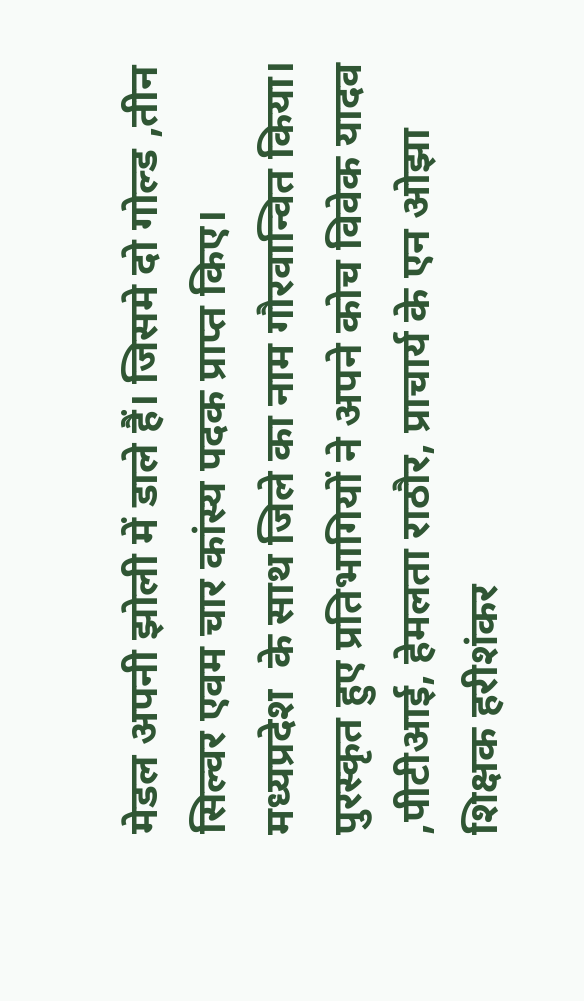मेडल अपनी झोली में डाले हैं। जिसमे दो गोल्ड ,तीन सिल्वर एवम चार कांस्य पदक प्राप्त किए। मध्यप्रदेश  के साथ जिले का नाम गौरवान्वित किया। पुरस्कृत हुए प्रतिभागियों ने अपने कोच विवेक यादव ,पीटीआई, हेमलता राठौर, प्राचार्य के एन ओझा शिक्षक हरीशंकर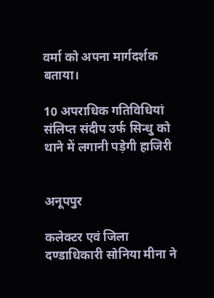वर्मा को अपना मार्गदर्शक बताया।

10 अपराधिक गतिविधियां संलिप्त संदीप उर्फ सिन्धु को थाने में लगानी पड़ेगी हाजिरी


अनूपपुर

कलेक्टर एवं जिला दण्डाधिकारी सोनिया मीना ने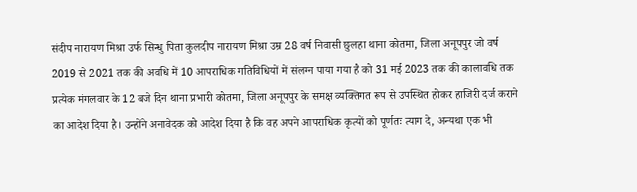संदीप नारायण मिश्रा उर्फ सिन्धु पिता कुलदीप नारायण मिश्रा उम्र 28 वर्ष निवासी छुलहा थाना कोतमा, जिला अनूपपुर जो वर्ष 2019 से 2021 तक की अवधि में 10 आपराधिक गतिविधियों में संलग्न पाया गया है को 31 मई 2023 तक की कालावधि तक प्रत्येक मंगलवार के 12 बजे दिन थाना प्रभारी कोतमा, जिला अनूपपुर के समक्ष व्यक्तिगत रूप से उपस्थित होकर हाजिरी दर्ज कराने का आदेश दिया है। उन्होंने अनावेदक को आदेश दिया है कि वह अपने आपराधिक कृत्यों को पूर्णतः त्याग दे, अन्यथा एक भी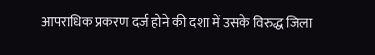आपराधिक प्रकरण दर्ज होने की दशा में उसके विरुद्ध जिला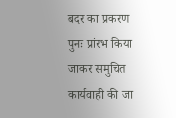बदर का प्रकरण पुनः प्रांरभ किया जाकर समुचित कार्यवाही की जा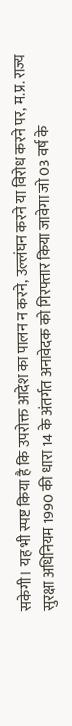सकेगी। यह भी स्पष्ट किया है कि उपरोक्त आदेश का पालन न करने, उल्लंघन करने या विरोध करने पर, म.प्र. राज्य सुरक्षा अधिनियम 1990 की धारा 14 के अंतर्गत अनावेदक को गिरफ्तार किया जावेगा जो 03 वर्ष के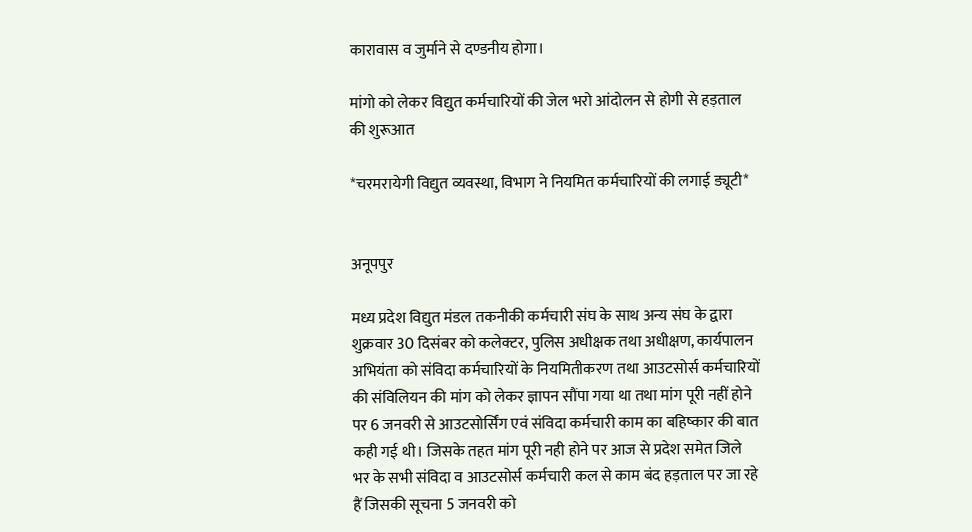कारावास व जुर्माने से दण्डनीय होगा।

मांगो को लेकर विद्युत कर्मचारियों की जेल भरो आंदोलन से होगी से हड़ताल की शुरूआत

*चरमरायेगी विद्युत व्यवस्था, विभाग ने नियमित कर्मचारियों की लगाई ड्यूटी*


अनूपपुर

मध्य प्रदेश विद्युत मंडल तकनीकी कर्मचारी संघ के साथ अन्य संघ के द्वारा शुक्रवार 30 दिसंबर को कलेक्टर, पुलिस अधीक्षक तथा अधीक्षण, कार्यपालन अभियंता को संविदा कर्मचारियों के नियमितीकरण तथा आउटसोर्स कर्मचारियों की संविलियन की मांग को लेकर ज्ञापन सौंपा गया था तथा मांग पूरी नहीं होने पर 6 जनवरी से आउटसोर्सिंग एवं संविदा कर्मचारी काम का बहिष्कार की बात कही गई थी। जिसके तहत मांग पूरी नही होने पर आज से प्रदेश समेत जिले भर के सभी संविदा व आउटसोर्स कर्मचारी कल से काम बंद हड़ताल पर जा रहे हैं जिसकी सूचना 5 जनवरी को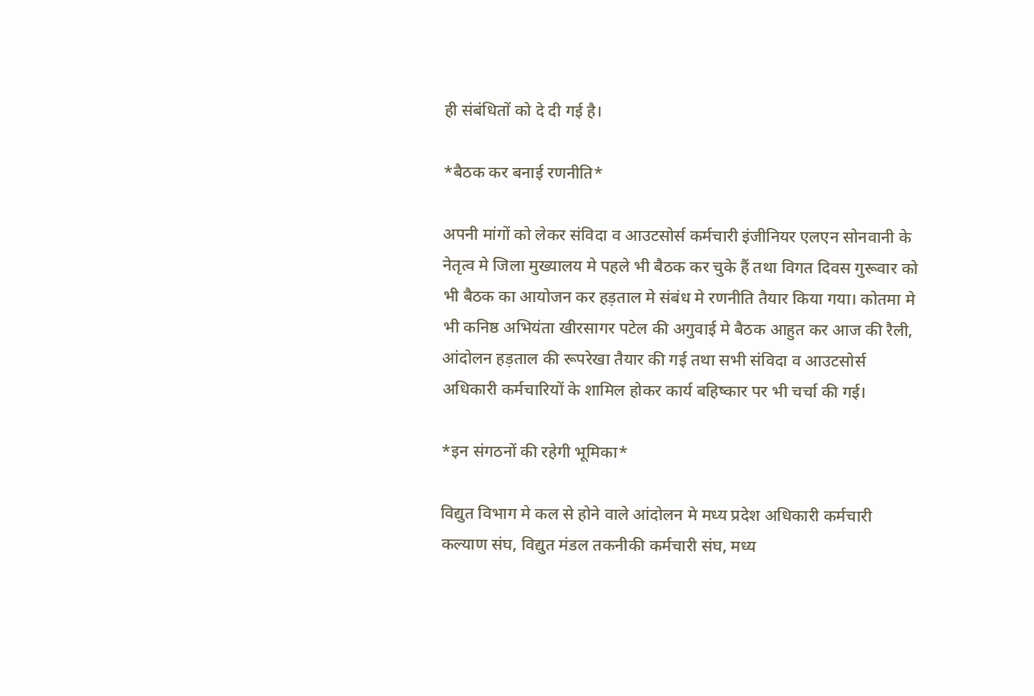ही संबंधितों को दे दी गई है।

*बैठक कर बनाई रणनीति*

अपनी मांगों को लेकर संविदा व आउटसोर्स कर्मचारी इंजीनियर एलएन सोनवानी के नेतृत्व मे जिला मुख्यालय मे पहले भी बैठक कर चुके हैं तथा विगत दिवस गुरूवार को भी बैठक का आयोजन कर हड़ताल मे संबंध मे रणनीति तैयार किया गया। कोतमा मे भी कनिष्ठ अभियंता खीरसागर पटेल की अगुवाई मे बैठक आहुत कर आज की रैली, आंदोलन हड़ताल की रूपरेखा तैयार की गई तथा सभी संविदा व आउटसोर्स अधिकारी कर्मचारियों के शामिल होकर कार्य बहिष्कार पर भी चर्चा की गई।

*इन संगठनों की रहेगी भूमिका*

विद्युत विभाग मे कल से होने वाले आंदोलन मे मध्य प्रदेश अधिकारी कर्मचारी कल्याण संघ, विद्युत मंडल तकनीकी कर्मचारी संघ, मध्य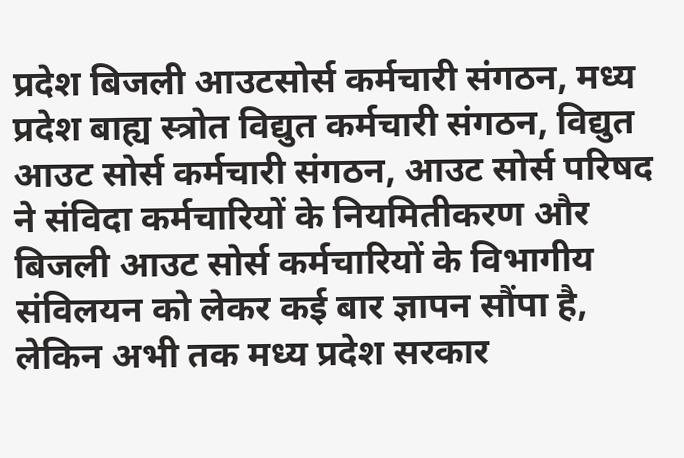प्रदेश बिजली आउटसोर्स कर्मचारी संगठन, मध्य प्रदेश बाह्य स्त्रोत विद्युत कर्मचारी संगठन, विद्युत आउट सोर्स कर्मचारी संगठन, आउट सोर्स परिषद ने संविदा कर्मचारियों के नियमितीकरण और बिजली आउट सोर्स कर्मचारियों के विभागीय संविलयन को लेकर कई बार ज्ञापन सौंपा है, लेकिन अभी तक मध्य प्रदेश सरकार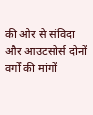की ओर से संविदा और आउटसोर्स दोनों वर्गों की मांगों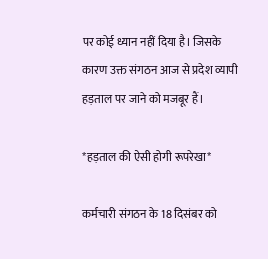पर कोई ध्यान नहीं दिया है। जिसके कारण उक्त संगठन आज से प्रदेश व्यापी हड़ताल पर जाने को मजबूर हैं।

*हड़ताल की ऐसी होगी रूपरेखा*

कर्मचारी संगठन के 18 दिसंबर को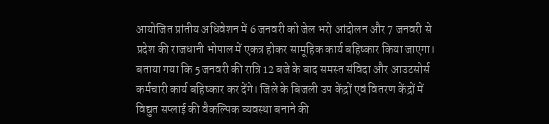आयोजित प्रांतीय अधिवेशन में 6 जनवरी को जेल भरो आंदोलन और 7 जनवरी से प्रदेश की राजधानी भोपाल में एकत्र होकर सामूहिक कार्य बहिष्कार किया जाएगा। बताया गया कि 5 जनवरी की रात्रि 12 बजे के बाद समस्त संविदा और आउटसोर्स कर्मचारी कार्य बहिष्कार कर देंगे। जिले के बिजली उप केंद्रों एवं वितरण केंद्रों में विद्युत सप्लाई की वैकल्पिक व्यवस्था बनाने की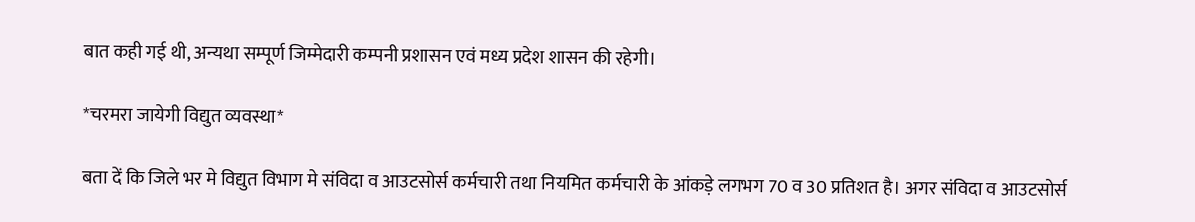बात कही गई थी, अन्यथा सम्पूर्ण जिम्मेदारी कम्पनी प्रशासन एवं मध्य प्रदेश शासन की रहेगी।

*चरमरा जायेगी विद्युत व्यवस्था*

बता दें कि जिले भर मे विद्युत विभाग मे संविदा व आउटसोर्स कर्मचारी तथा नियमित कर्मचारी के आंकड़े लगभग 70 व 30 प्रतिशत है। अगर संविदा व आउटसोर्स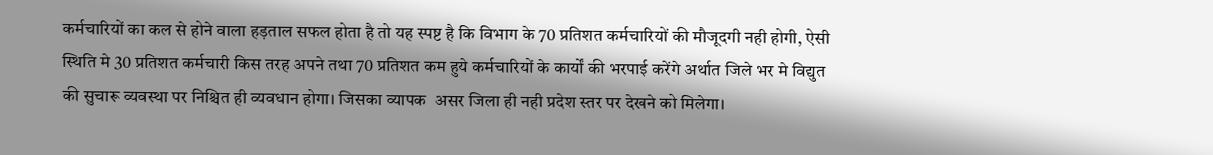कर्मचारियों का कल से होने वाला हड़ताल सफल होता है तो यह स्पष्ट है कि विभाग के 70 प्रतिशत कर्मचारियों की मौजूदगी नही होगी, ऐसी स्थिति मे 30 प्रतिशत कर्मचारी किस तरह अपने तथा 70 प्रतिशत कम हुये कर्मचारियों के कार्यों की भरपाई करेंगे अर्थात जिले भर मे विद्युत की सुचारू व्यवस्था पर निश्चित ही व्यवधान होगा। जिसका व्यापक  असर जिला ही नही प्रदेश स्तर पर देखने को मिलेगा।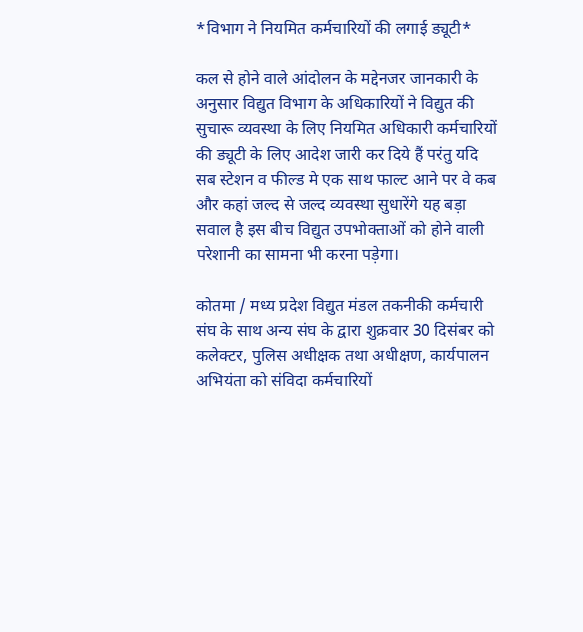*विभाग ने नियमित कर्मचारियों की लगाई ड्यूटी*

कल से होने वाले आंदोलन के मद्देनजर जानकारी के अनुसार विद्युत विभाग के अधिकारियों ने विद्युत की सुचारू व्यवस्था के लिए नियमित अधिकारी कर्मचारियों की ड्यूटी के लिए आदेश जारी कर दिये हैं परंतु यदि सब स्टेशन व फील्ड मे एक साथ फाल्ट आने पर वे कब और कहां जल्द से जल्द व्यवस्था सुधारेंगे यह बड़ा सवाल है इस बीच विद्युत उपभोक्ताओं को होने वाली परेशानी का सामना भी करना पड़ेगा।

कोतमा / मध्य प्रदेश विद्युत मंडल तकनीकी कर्मचारी संघ के साथ अन्य संघ के द्वारा शुक्रवार 30 दिसंबर को कलेक्टर, पुलिस अधीक्षक तथा अधीक्षण, कार्यपालन अभियंता को संविदा कर्मचारियों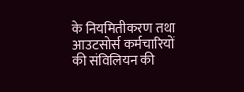के नियमितीकरण तथा आउटसोर्स कर्मचारियों की संविलियन की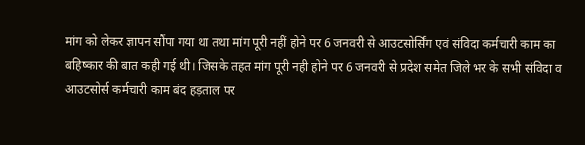मांग को लेकर ज्ञापन सौंपा गया था तथा मांग पूरी नहीं होने पर 6 जनवरी से आउटसोर्सिंग एवं संविदा कर्मचारी काम का बहिष्कार की बात कही गई थी। जिसके तहत मांग पूरी नही होने पर 6 जनवरी से प्रदेश समेत जिले भर के सभी संविदा व आउटसोर्स कर्मचारी काम बंद हड़ताल पर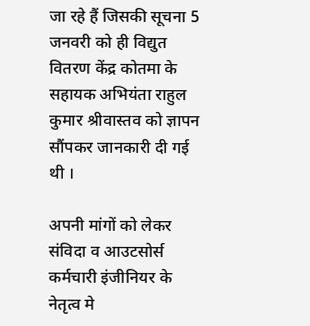जा रहे हैं जिसकी सूचना 5 जनवरी को ही विद्युत वितरण केंद्र कोतमा के सहायक अभियंता राहुल कुमार श्रीवास्तव को ज्ञापन सौंपकर जानकारी दी गई थी ।

अपनी मांगों को लेकर संविदा व आउटसोर्स कर्मचारी इंजीनियर के नेतृत्व मे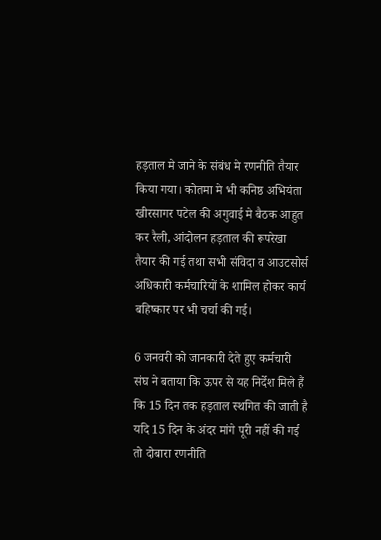हड़ताल मे जाने के संबंध मे रणनीति तैयार किया गया। कोतमा मे भी कनिष्ठ अभियंता खीरसागर पटेल की अगुवाई मे बैठक आहुत कर रैली, आंदोलन हड़ताल की रूपरेखा तैयार की गई तथा सभी संविदा व आउटसोर्स अधिकारी कर्मचारियों के शामिल होकर कार्य बहिष्कार पर भी चर्चा की गई।

6 जनवरी को जानकारी देते हुए कर्मचारी संघ ने बताया कि ऊपर से यह निर्देश मिले हैं कि 15 दिन तक हड़ताल स्थगित की जाती है यदि 15 दिन के अंदर मांगे पूरी नहीं की गई तो दोबारा रणनीति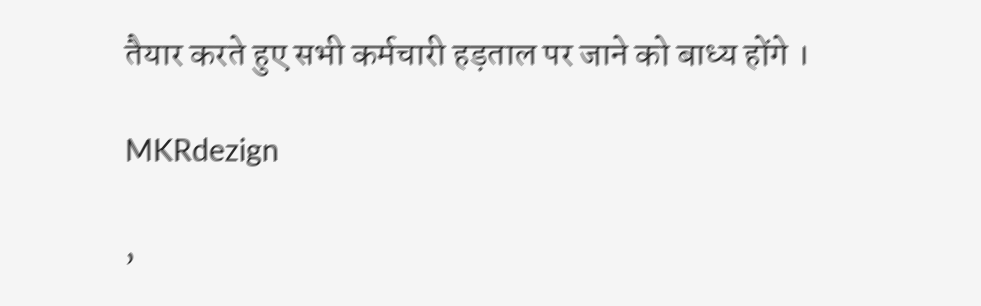तैयार करते हुए सभी कर्मचारी हड़ताल पर जाने को बाध्य होंगे ।

MKRdezign

,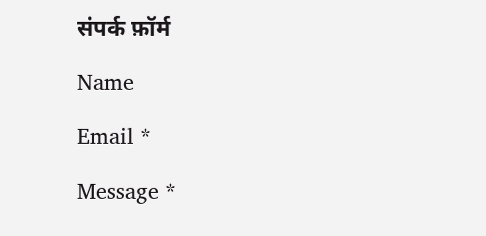संपर्क फ़ॉर्म

Name

Email *

Message *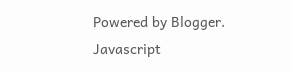Powered by Blogger.
Javascript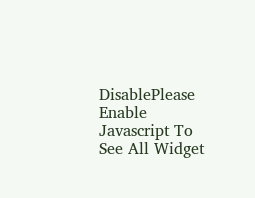DisablePlease Enable Javascript To See All Widget